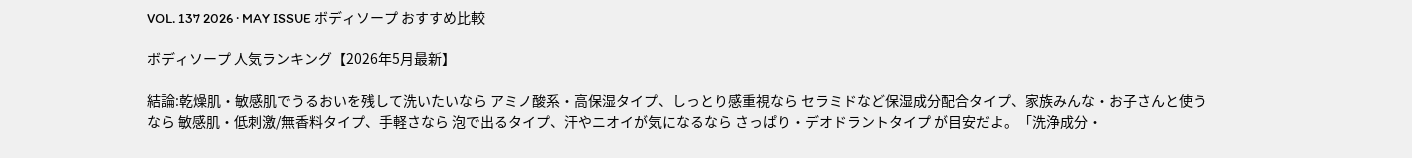VOL. 137 2026 · MAY ISSUE ボディソープ おすすめ比較

ボディソープ 人気ランキング【2026年5月最新】

結論:乾燥肌・敏感肌でうるおいを残して洗いたいなら アミノ酸系・高保湿タイプ、しっとり感重視なら セラミドなど保湿成分配合タイプ、家族みんな・お子さんと使うなら 敏感肌・低刺激/無香料タイプ、手軽さなら 泡で出るタイプ、汗やニオイが気になるなら さっぱり・デオドラントタイプ が目安だよ。「洗浄成分・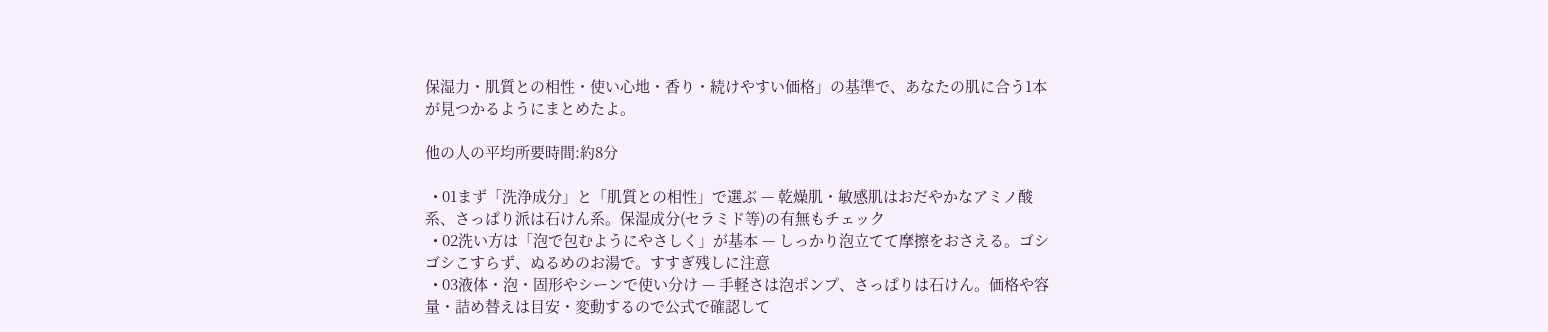保湿力・肌質との相性・使い心地・香り・続けやすい価格」の基準で、あなたの肌に合う1本が見つかるようにまとめたよ。

他の人の平均所要時間:約8分

  • 01まず「洗浄成分」と「肌質との相性」で選ぶ — 乾燥肌・敏感肌はおだやかなアミノ酸系、さっぱり派は石けん系。保湿成分(セラミド等)の有無もチェック
  • 02洗い方は「泡で包むようにやさしく」が基本 — しっかり泡立てて摩擦をおさえる。ゴシゴシこすらず、ぬるめのお湯で。すすぎ残しに注意
  • 03液体・泡・固形やシーンで使い分け — 手軽さは泡ポンプ、さっぱりは石けん。価格や容量・詰め替えは目安・変動するので公式で確認して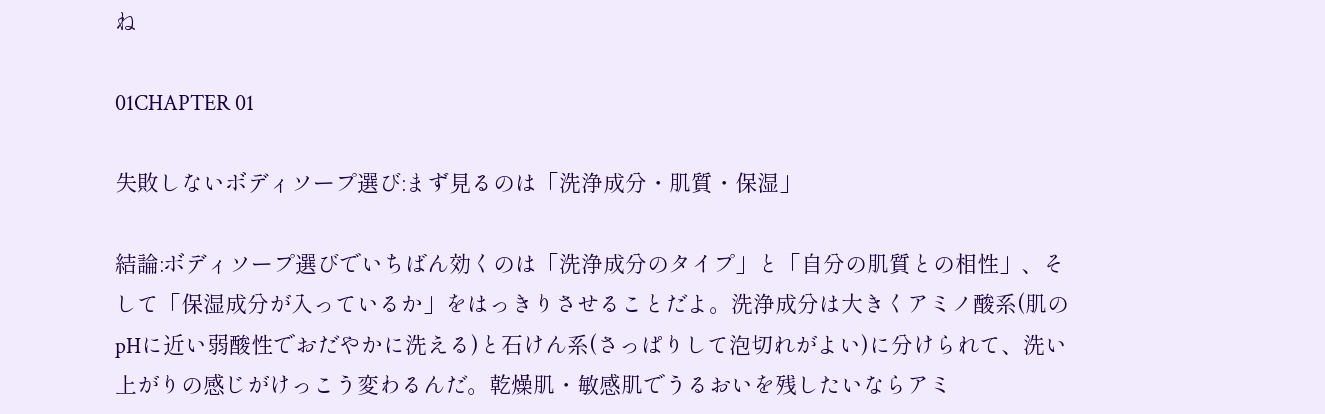ね

01CHAPTER 01

失敗しないボディソープ選び:まず見るのは「洗浄成分・肌質・保湿」

結論:ボディソープ選びでいちばん効くのは「洗浄成分のタイプ」と「自分の肌質との相性」、そして「保湿成分が入っているか」をはっきりさせることだよ。洗浄成分は大きくアミノ酸系(肌のpHに近い弱酸性でおだやかに洗える)と石けん系(さっぱりして泡切れがよい)に分けられて、洗い上がりの感じがけっこう変わるんだ。乾燥肌・敏感肌でうるおいを残したいならアミ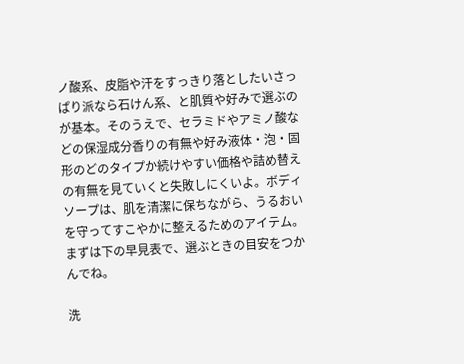ノ酸系、皮脂や汗をすっきり落としたいさっぱり派なら石けん系、と肌質や好みで選ぶのが基本。そのうえで、セラミドやアミノ酸などの保湿成分香りの有無や好み液体・泡・固形のどのタイプか続けやすい価格や詰め替えの有無を見ていくと失敗しにくいよ。ボディソープは、肌を清潔に保ちながら、うるおいを守ってすこやかに整えるためのアイテム。まずは下の早見表で、選ぶときの目安をつかんでね。

洗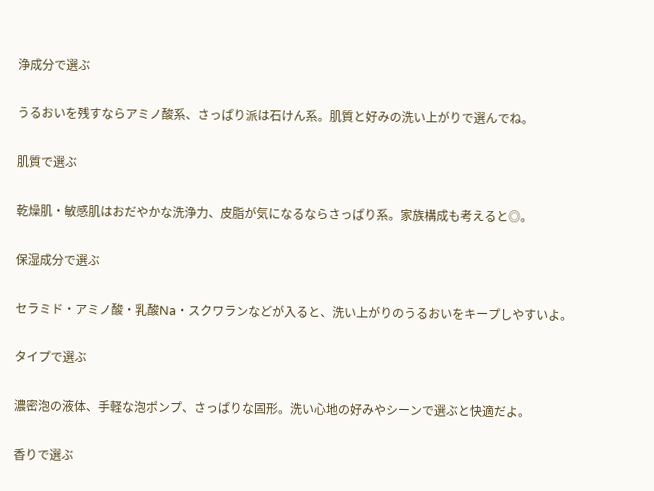浄成分で選ぶ

うるおいを残すならアミノ酸系、さっぱり派は石けん系。肌質と好みの洗い上がりで選んでね。

肌質で選ぶ

乾燥肌・敏感肌はおだやかな洗浄力、皮脂が気になるならさっぱり系。家族構成も考えると◎。

保湿成分で選ぶ

セラミド・アミノ酸・乳酸Na・スクワランなどが入ると、洗い上がりのうるおいをキープしやすいよ。

タイプで選ぶ

濃密泡の液体、手軽な泡ポンプ、さっぱりな固形。洗い心地の好みやシーンで選ぶと快適だよ。

香りで選ぶ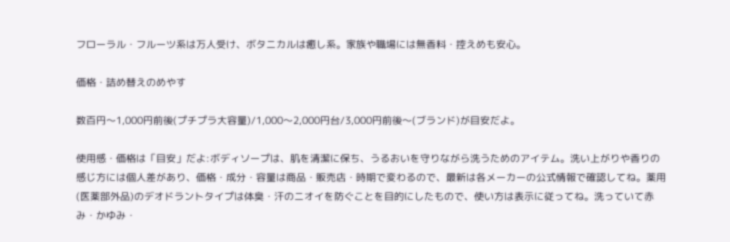フローラル・フルーツ系は万人受け、ボタニカルは癒し系。家族や職場には無香料・控えめも安心。

価格・詰め替えのめやす

数百円〜1,000円前後(プチプラ大容量)/1,000〜2,000円台/3,000円前後〜(ブランド)が目安だよ。

使用感・価格は「目安」だよ:ボディソープは、肌を清潔に保ち、うるおいを守りながら洗うためのアイテム。洗い上がりや香りの感じ方には個人差があり、価格・成分・容量は商品・販売店・時期で変わるので、最新は各メーカーの公式情報で確認してね。薬用(医薬部外品)のデオドラントタイプは体臭・汗のニオイを防ぐことを目的にしたもので、使い方は表示に従ってね。洗っていて赤み・かゆみ・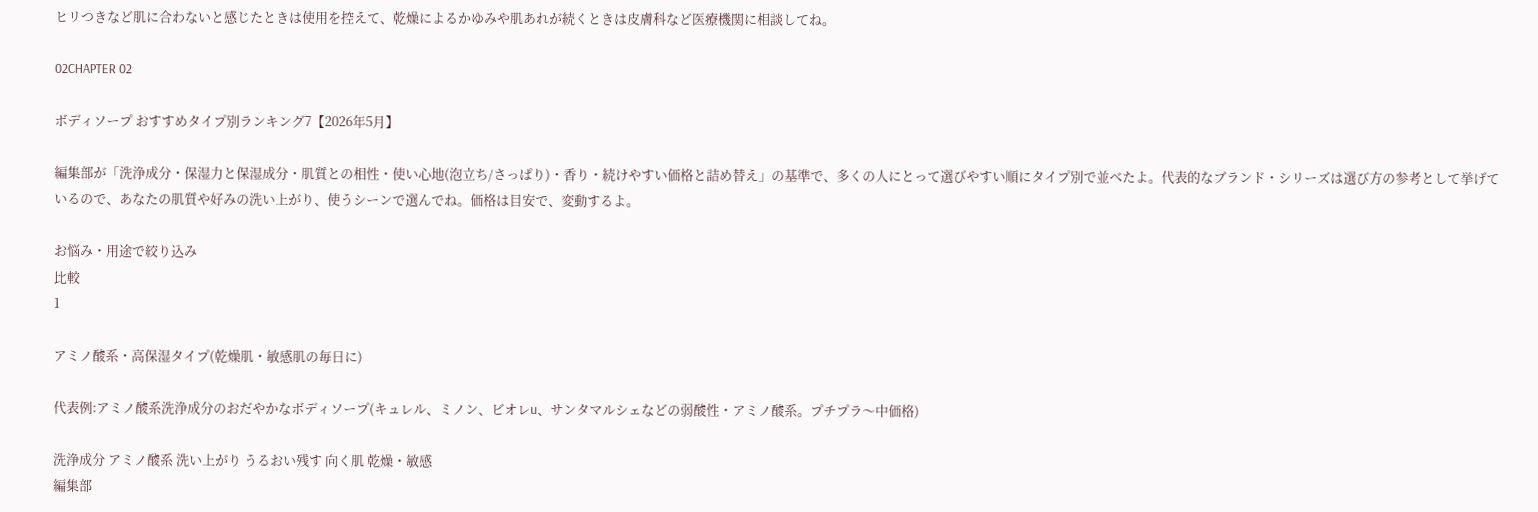ヒリつきなど肌に合わないと感じたときは使用を控えて、乾燥によるかゆみや肌あれが続くときは皮膚科など医療機関に相談してね。

02CHAPTER 02

ボディソープ おすすめタイプ別ランキング7【2026年5月】

編集部が「洗浄成分・保湿力と保湿成分・肌質との相性・使い心地(泡立ち/さっぱり)・香り・続けやすい価格と詰め替え」の基準で、多くの人にとって選びやすい順にタイプ別で並べたよ。代表的なブランド・シリーズは選び方の参考として挙げているので、あなたの肌質や好みの洗い上がり、使うシーンで選んでね。価格は目安で、変動するよ。

お悩み・用途で絞り込み
比較
1

アミノ酸系・高保湿タイプ(乾燥肌・敏感肌の毎日に)

代表例:アミノ酸系洗浄成分のおだやかなボディソープ(キュレル、ミノン、ビオレu、サンタマルシェなどの弱酸性・アミノ酸系。プチプラ〜中価格)

洗浄成分 アミノ酸系 洗い上がり うるおい残す 向く肌 乾燥・敏感
編集部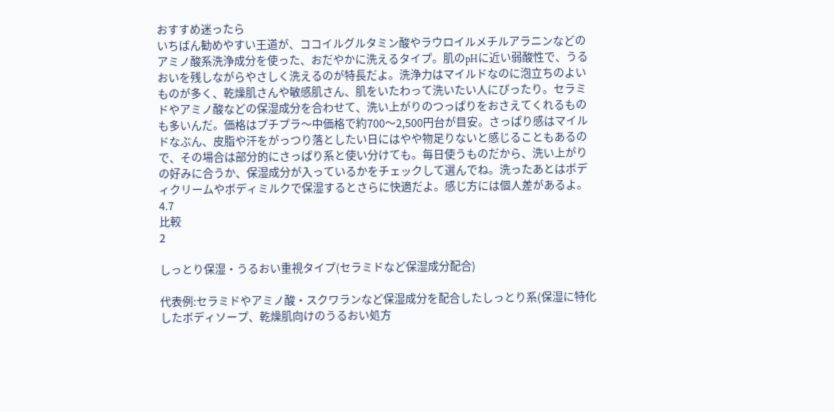おすすめ迷ったら
いちばん勧めやすい王道が、ココイルグルタミン酸やラウロイルメチルアラニンなどのアミノ酸系洗浄成分を使った、おだやかに洗えるタイプ。肌のpHに近い弱酸性で、うるおいを残しながらやさしく洗えるのが特長だよ。洗浄力はマイルドなのに泡立ちのよいものが多く、乾燥肌さんや敏感肌さん、肌をいたわって洗いたい人にぴったり。セラミドやアミノ酸などの保湿成分を合わせて、洗い上がりのつっぱりをおさえてくれるものも多いんだ。価格はプチプラ〜中価格で約700〜2,500円台が目安。さっぱり感はマイルドなぶん、皮脂や汗をがっつり落としたい日にはやや物足りないと感じることもあるので、その場合は部分的にさっぱり系と使い分けても。毎日使うものだから、洗い上がりの好みに合うか、保湿成分が入っているかをチェックして選んでね。洗ったあとはボディクリームやボディミルクで保湿するとさらに快適だよ。感じ方には個人差があるよ。
4.7
比較
2

しっとり保湿・うるおい重視タイプ(セラミドなど保湿成分配合)

代表例:セラミドやアミノ酸・スクワランなど保湿成分を配合したしっとり系(保湿に特化したボディソープ、乾燥肌向けのうるおい処方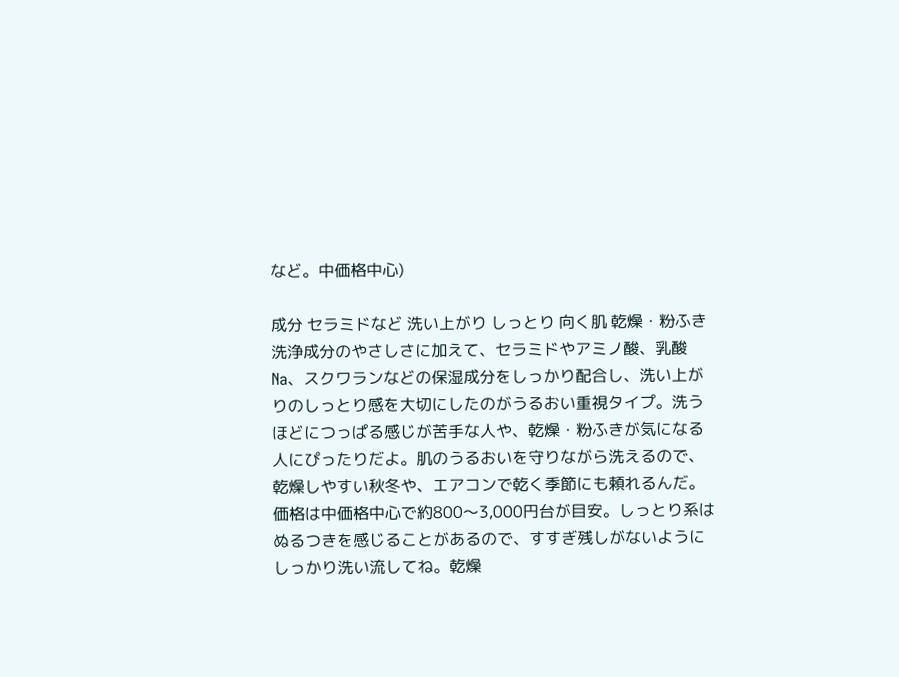など。中価格中心)

成分 セラミドなど 洗い上がり しっとり 向く肌 乾燥・粉ふき
洗浄成分のやさしさに加えて、セラミドやアミノ酸、乳酸Na、スクワランなどの保湿成分をしっかり配合し、洗い上がりのしっとり感を大切にしたのがうるおい重視タイプ。洗うほどにつっぱる感じが苦手な人や、乾燥・粉ふきが気になる人にぴったりだよ。肌のうるおいを守りながら洗えるので、乾燥しやすい秋冬や、エアコンで乾く季節にも頼れるんだ。価格は中価格中心で約800〜3,000円台が目安。しっとり系はぬるつきを感じることがあるので、すすぎ残しがないようにしっかり洗い流してね。乾燥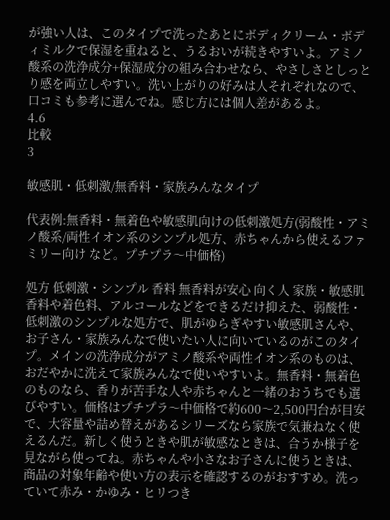が強い人は、このタイプで洗ったあとにボディクリーム・ボディミルクで保湿を重ねると、うるおいが続きやすいよ。アミノ酸系の洗浄成分+保湿成分の組み合わせなら、やさしさとしっとり感を両立しやすい。洗い上がりの好みは人それぞれなので、口コミも参考に選んでね。感じ方には個人差があるよ。
4.6
比較
3

敏感肌・低刺激/無香料・家族みんなタイプ

代表例:無香料・無着色や敏感肌向けの低刺激処方(弱酸性・アミノ酸系/両性イオン系のシンプル処方、赤ちゃんから使えるファミリー向け など。プチプラ〜中価格)

処方 低刺激・シンプル 香料 無香料が安心 向く人 家族・敏感肌
香料や着色料、アルコールなどをできるだけ抑えた、弱酸性・低刺激のシンプルな処方で、肌がゆらぎやすい敏感肌さんや、お子さん・家族みんなで使いたい人に向いているのがこのタイプ。メインの洗浄成分がアミノ酸系や両性イオン系のものは、おだやかに洗えて家族みんなで使いやすいよ。無香料・無着色のものなら、香りが苦手な人や赤ちゃんと一緒のおうちでも選びやすい。価格はプチプラ〜中価格で約600〜2,500円台が目安で、大容量や詰め替えがあるシリーズなら家族で気兼ねなく使えるんだ。新しく使うときや肌が敏感なときは、合うか様子を見ながら使ってね。赤ちゃんや小さなお子さんに使うときは、商品の対象年齢や使い方の表示を確認するのがおすすめ。洗っていて赤み・かゆみ・ヒリつき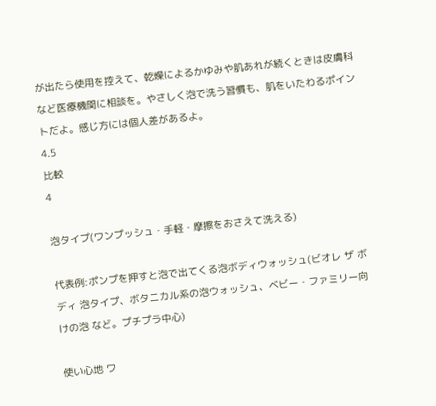が出たら使用を控えて、乾燥によるかゆみや肌あれが続くときは皮膚科など医療機関に相談を。やさしく泡で洗う習慣も、肌をいたわるポイントだよ。感じ方には個人差があるよ。
4.5
比較
4

泡タイプ(ワンプッシュ・手軽・摩擦をおさえて洗える)

代表例:ポンプを押すと泡で出てくる泡ボディウォッシュ(ビオレ ザ ボディ 泡タイプ、ボタニカル系の泡ウォッシュ、ベビー・ファミリー向けの泡 など。プチプラ中心)

使い心地 ワ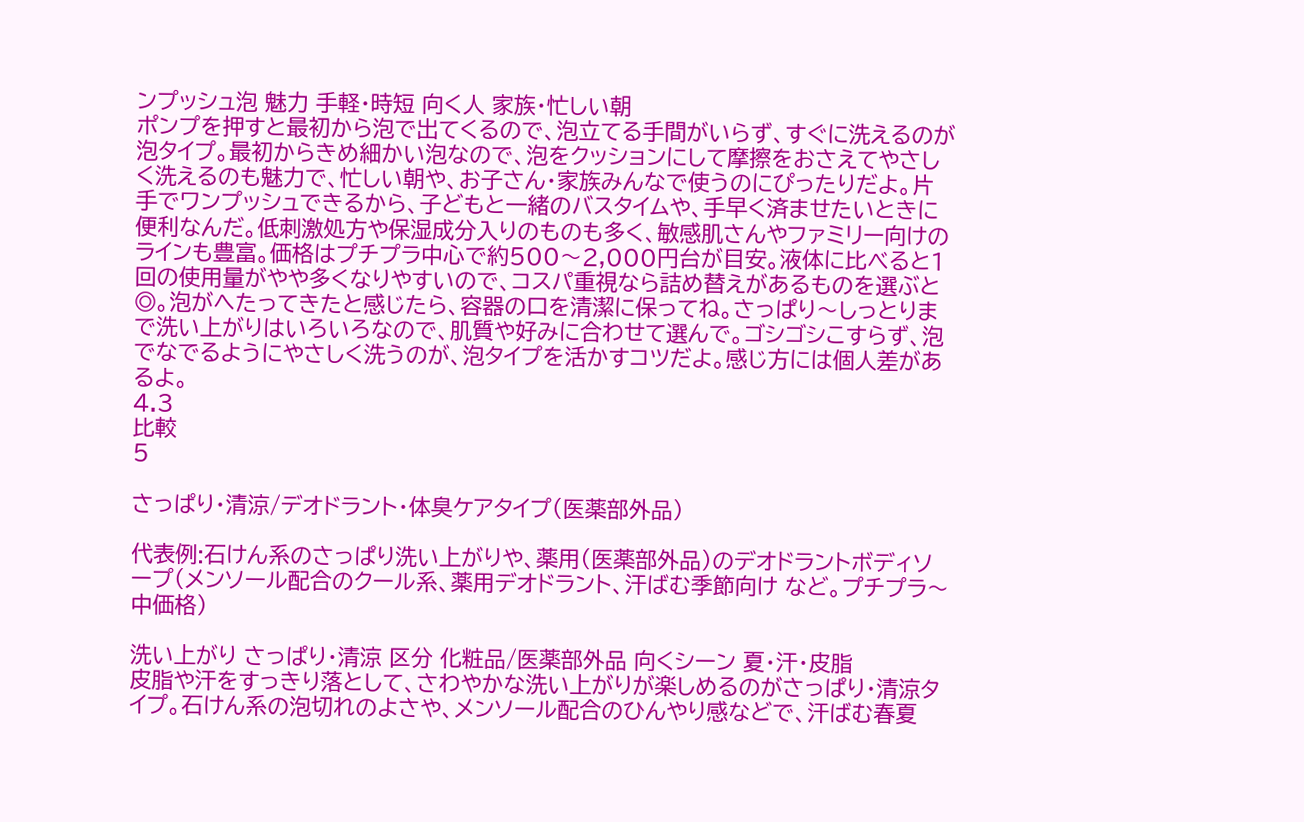ンプッシュ泡 魅力 手軽・時短 向く人 家族・忙しい朝
ポンプを押すと最初から泡で出てくるので、泡立てる手間がいらず、すぐに洗えるのが泡タイプ。最初からきめ細かい泡なので、泡をクッションにして摩擦をおさえてやさしく洗えるのも魅力で、忙しい朝や、お子さん・家族みんなで使うのにぴったりだよ。片手でワンプッシュできるから、子どもと一緒のバスタイムや、手早く済ませたいときに便利なんだ。低刺激処方や保湿成分入りのものも多く、敏感肌さんやファミリー向けのラインも豊富。価格はプチプラ中心で約500〜2,000円台が目安。液体に比べると1回の使用量がやや多くなりやすいので、コスパ重視なら詰め替えがあるものを選ぶと◎。泡がへたってきたと感じたら、容器の口を清潔に保ってね。さっぱり〜しっとりまで洗い上がりはいろいろなので、肌質や好みに合わせて選んで。ゴシゴシこすらず、泡でなでるようにやさしく洗うのが、泡タイプを活かすコツだよ。感じ方には個人差があるよ。
4.3
比較
5

さっぱり・清涼/デオドラント・体臭ケアタイプ(医薬部外品)

代表例:石けん系のさっぱり洗い上がりや、薬用(医薬部外品)のデオドラントボディソープ(メンソール配合のクール系、薬用デオドラント、汗ばむ季節向け など。プチプラ〜中価格)

洗い上がり さっぱり・清涼 区分 化粧品/医薬部外品 向くシーン 夏・汗・皮脂
皮脂や汗をすっきり落として、さわやかな洗い上がりが楽しめるのがさっぱり・清涼タイプ。石けん系の泡切れのよさや、メンソール配合のひんやり感などで、汗ばむ春夏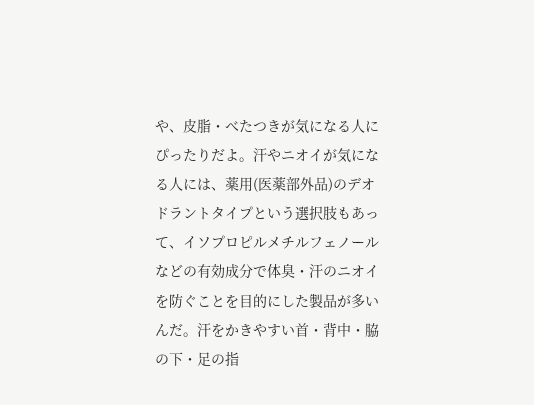や、皮脂・べたつきが気になる人にぴったりだよ。汗やニオイが気になる人には、薬用(医薬部外品)のデオドラントタイプという選択肢もあって、イソプロピルメチルフェノールなどの有効成分で体臭・汗のニオイを防ぐことを目的にした製品が多いんだ。汗をかきやすい首・背中・脇の下・足の指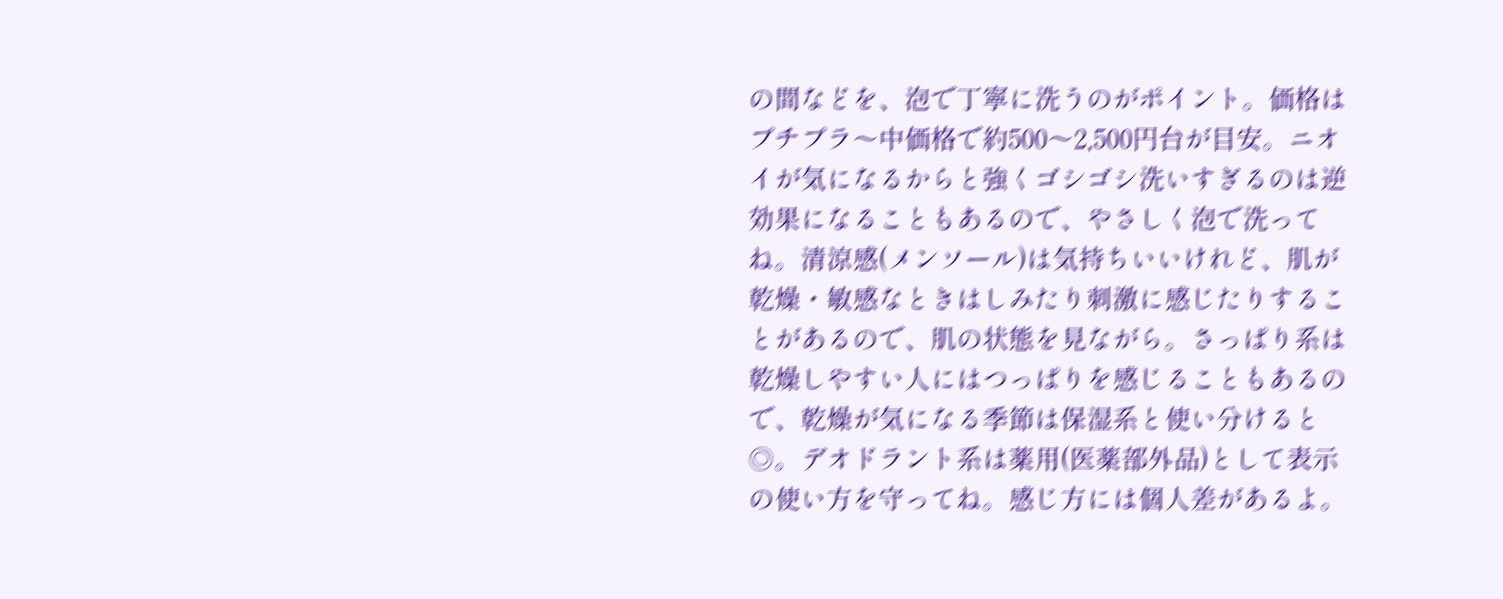の間などを、泡で丁寧に洗うのがポイント。価格はプチプラ〜中価格で約500〜2,500円台が目安。ニオイが気になるからと強くゴシゴシ洗いすぎるのは逆効果になることもあるので、やさしく泡で洗ってね。清涼感(メンソール)は気持ちいいけれど、肌が乾燥・敏感なときはしみたり刺激に感じたりすることがあるので、肌の状態を見ながら。さっぱり系は乾燥しやすい人にはつっぱりを感じることもあるので、乾燥が気になる季節は保湿系と使い分けると◎。デオドラント系は薬用(医薬部外品)として表示の使い方を守ってね。感じ方には個人差があるよ。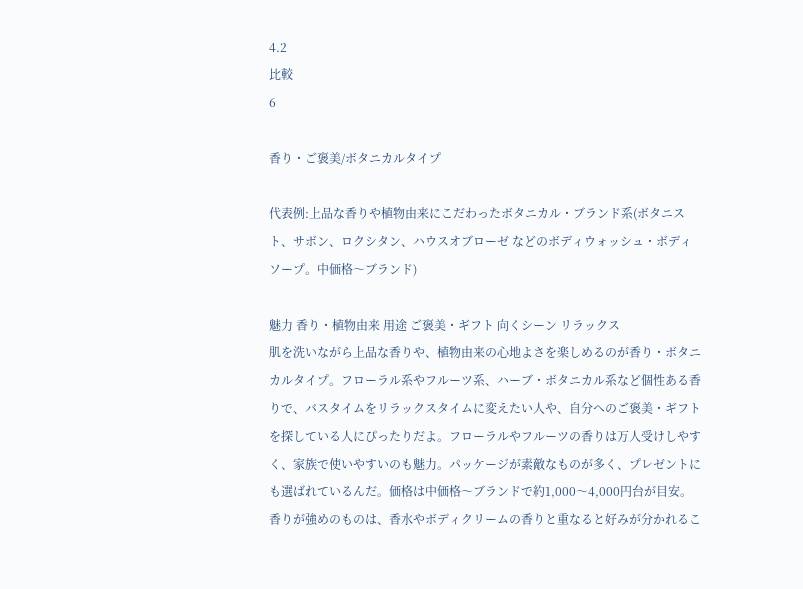4.2
比較
6

香り・ご褒美/ボタニカルタイプ

代表例:上品な香りや植物由来にこだわったボタニカル・ブランド系(ボタニスト、サボン、ロクシタン、ハウスオブローゼ などのボディウォッシュ・ボディソープ。中価格〜ブランド)

魅力 香り・植物由来 用途 ご褒美・ギフト 向くシーン リラックス
肌を洗いながら上品な香りや、植物由来の心地よさを楽しめるのが香り・ボタニカルタイプ。フローラル系やフルーツ系、ハーブ・ボタニカル系など個性ある香りで、バスタイムをリラックスタイムに変えたい人や、自分へのご褒美・ギフトを探している人にぴったりだよ。フローラルやフルーツの香りは万人受けしやすく、家族で使いやすいのも魅力。パッケージが素敵なものが多く、プレゼントにも選ばれているんだ。価格は中価格〜ブランドで約1,000〜4,000円台が目安。香りが強めのものは、香水やボディクリームの香りと重なると好みが分かれるこ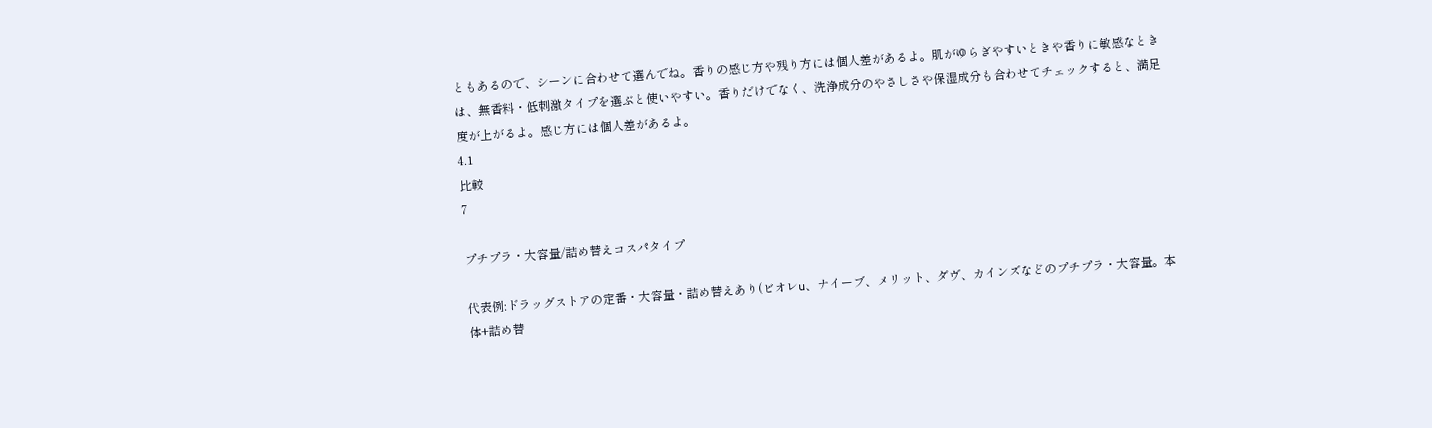ともあるので、シーンに合わせて選んでね。香りの感じ方や残り方には個人差があるよ。肌がゆらぎやすいときや香りに敏感なときは、無香料・低刺激タイプを選ぶと使いやすい。香りだけでなく、洗浄成分のやさしさや保湿成分も合わせてチェックすると、満足度が上がるよ。感じ方には個人差があるよ。
4.1
比較
7

プチプラ・大容量/詰め替えコスパタイプ

代表例:ドラッグストアの定番・大容量・詰め替えあり(ビオレu、ナイーブ、メリット、ダヴ、カインズなどのプチプラ・大容量。本体+詰め替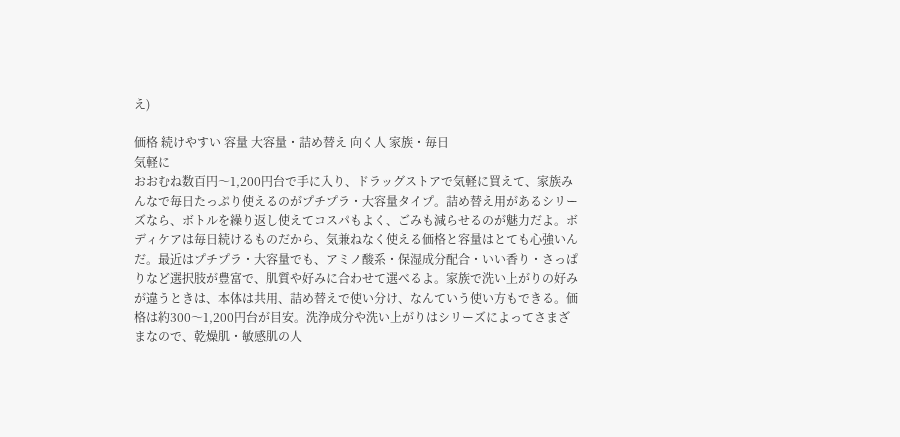え)

価格 続けやすい 容量 大容量・詰め替え 向く人 家族・毎日
気軽に
おおむね数百円〜1,200円台で手に入り、ドラッグストアで気軽に買えて、家族みんなで毎日たっぷり使えるのがプチプラ・大容量タイプ。詰め替え用があるシリーズなら、ボトルを繰り返し使えてコスパもよく、ごみも減らせるのが魅力だよ。ボディケアは毎日続けるものだから、気兼ねなく使える価格と容量はとても心強いんだ。最近はプチプラ・大容量でも、アミノ酸系・保湿成分配合・いい香り・さっぱりなど選択肢が豊富で、肌質や好みに合わせて選べるよ。家族で洗い上がりの好みが違うときは、本体は共用、詰め替えで使い分け、なんていう使い方もできる。価格は約300〜1,200円台が目安。洗浄成分や洗い上がりはシリーズによってさまざまなので、乾燥肌・敏感肌の人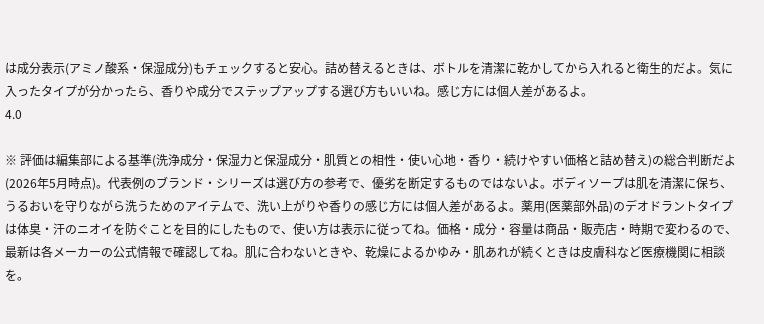は成分表示(アミノ酸系・保湿成分)もチェックすると安心。詰め替えるときは、ボトルを清潔に乾かしてから入れると衛生的だよ。気に入ったタイプが分かったら、香りや成分でステップアップする選び方もいいね。感じ方には個人差があるよ。
4.0

※ 評価は編集部による基準(洗浄成分・保湿力と保湿成分・肌質との相性・使い心地・香り・続けやすい価格と詰め替え)の総合判断だよ(2026年5月時点)。代表例のブランド・シリーズは選び方の参考で、優劣を断定するものではないよ。ボディソープは肌を清潔に保ち、うるおいを守りながら洗うためのアイテムで、洗い上がりや香りの感じ方には個人差があるよ。薬用(医薬部外品)のデオドラントタイプは体臭・汗のニオイを防ぐことを目的にしたもので、使い方は表示に従ってね。価格・成分・容量は商品・販売店・時期で変わるので、最新は各メーカーの公式情報で確認してね。肌に合わないときや、乾燥によるかゆみ・肌あれが続くときは皮膚科など医療機関に相談を。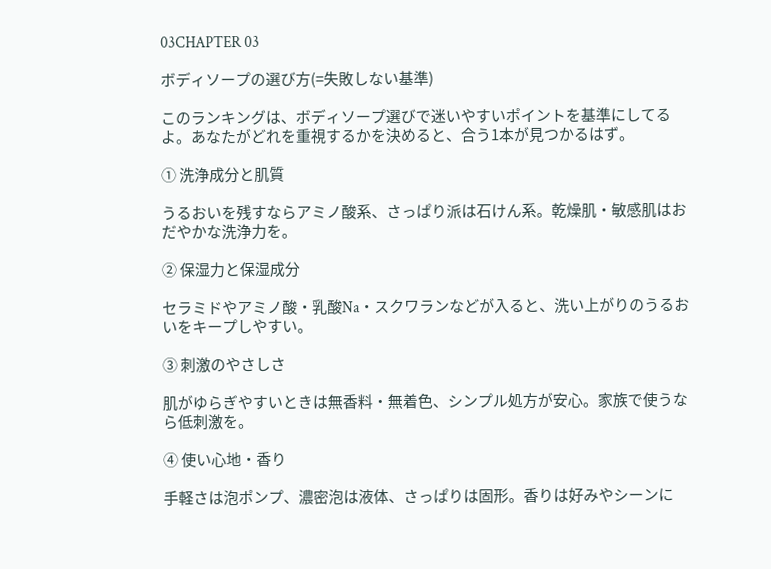03CHAPTER 03

ボディソープの選び方(=失敗しない基準)

このランキングは、ボディソープ選びで迷いやすいポイントを基準にしてるよ。あなたがどれを重視するかを決めると、合う1本が見つかるはず。

① 洗浄成分と肌質

うるおいを残すならアミノ酸系、さっぱり派は石けん系。乾燥肌・敏感肌はおだやかな洗浄力を。

② 保湿力と保湿成分

セラミドやアミノ酸・乳酸Na・スクワランなどが入ると、洗い上がりのうるおいをキープしやすい。

③ 刺激のやさしさ

肌がゆらぎやすいときは無香料・無着色、シンプル処方が安心。家族で使うなら低刺激を。

④ 使い心地・香り

手軽さは泡ポンプ、濃密泡は液体、さっぱりは固形。香りは好みやシーンに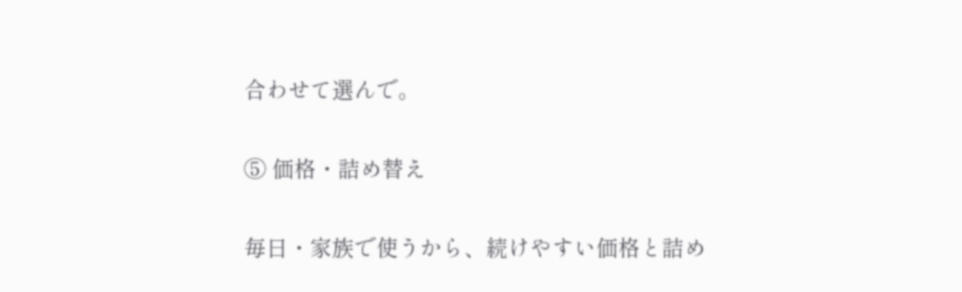合わせて選んで。

⑤ 価格・詰め替え

毎日・家族で使うから、続けやすい価格と詰め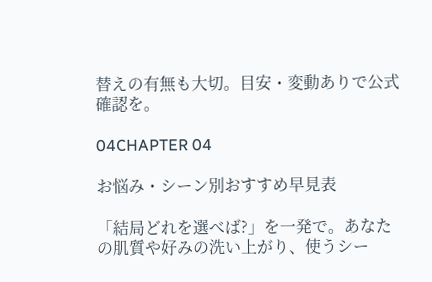替えの有無も大切。目安・変動ありで公式確認を。

04CHAPTER 04

お悩み・シーン別おすすめ早見表

「結局どれを選べば?」を一発で。あなたの肌質や好みの洗い上がり、使うシー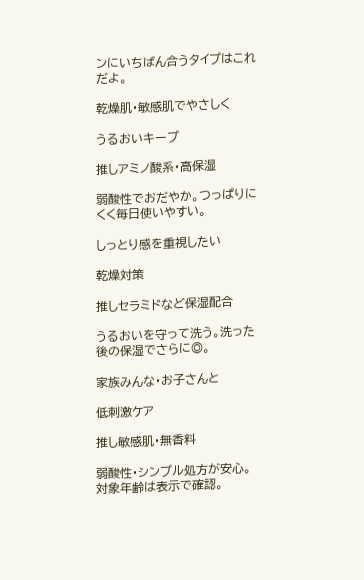ンにいちばん合うタイプはこれだよ。

乾燥肌・敏感肌でやさしく

うるおいキープ

推しアミノ酸系・高保湿

弱酸性でおだやか。つっぱりにくく毎日使いやすい。

しっとり感を重視したい

乾燥対策

推しセラミドなど保湿配合

うるおいを守って洗う。洗った後の保湿でさらに◎。

家族みんな・お子さんと

低刺激ケア

推し敏感肌・無香料

弱酸性・シンプル処方が安心。対象年齢は表示で確認。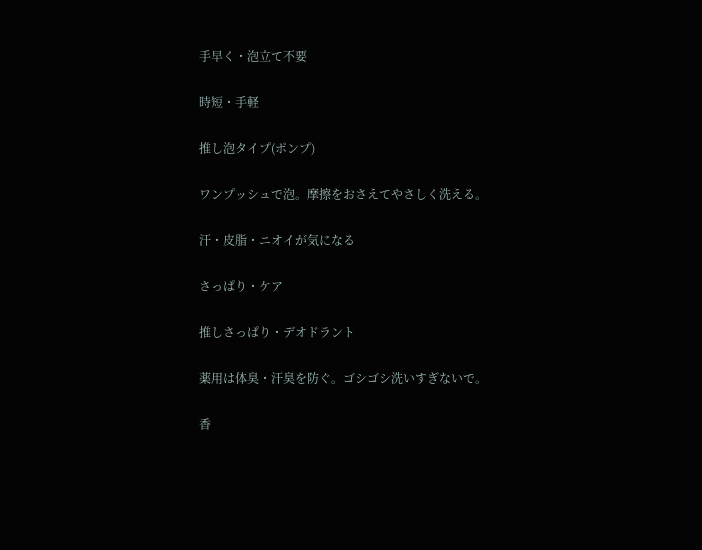手早く・泡立て不要

時短・手軽

推し泡タイプ(ポンプ)

ワンプッシュで泡。摩擦をおさえてやさしく洗える。

汗・皮脂・ニオイが気になる

さっぱり・ケア

推しさっぱり・デオドラント

薬用は体臭・汗臭を防ぐ。ゴシゴシ洗いすぎないで。

香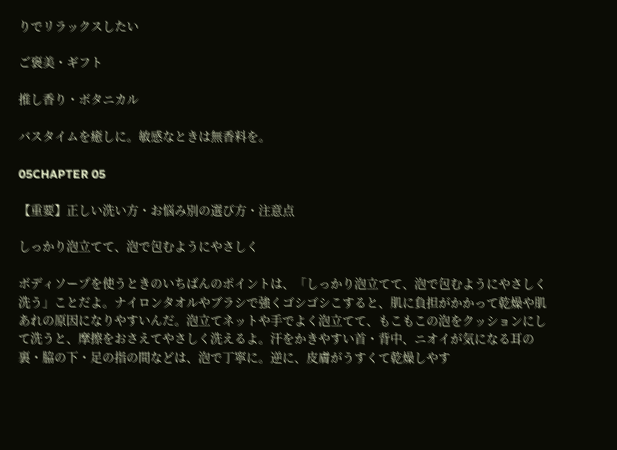りでリラックスしたい

ご褒美・ギフト

推し香り・ボタニカル

バスタイムを癒しに。敏感なときは無香料を。

05CHAPTER 05

【重要】正しい洗い方・お悩み別の選び方・注意点

しっかり泡立てて、泡で包むようにやさしく

ボディソープを使うときのいちばんのポイントは、「しっかり泡立てて、泡で包むようにやさしく洗う」ことだよ。ナイロンタオルやブラシで強くゴシゴシこすると、肌に負担がかかって乾燥や肌あれの原因になりやすいんだ。泡立てネットや手でよく泡立てて、もこもこの泡をクッションにして洗うと、摩擦をおさえてやさしく洗えるよ。汗をかきやすい首・背中、ニオイが気になる耳の裏・脇の下・足の指の間などは、泡で丁寧に。逆に、皮膚がうすくて乾燥しやす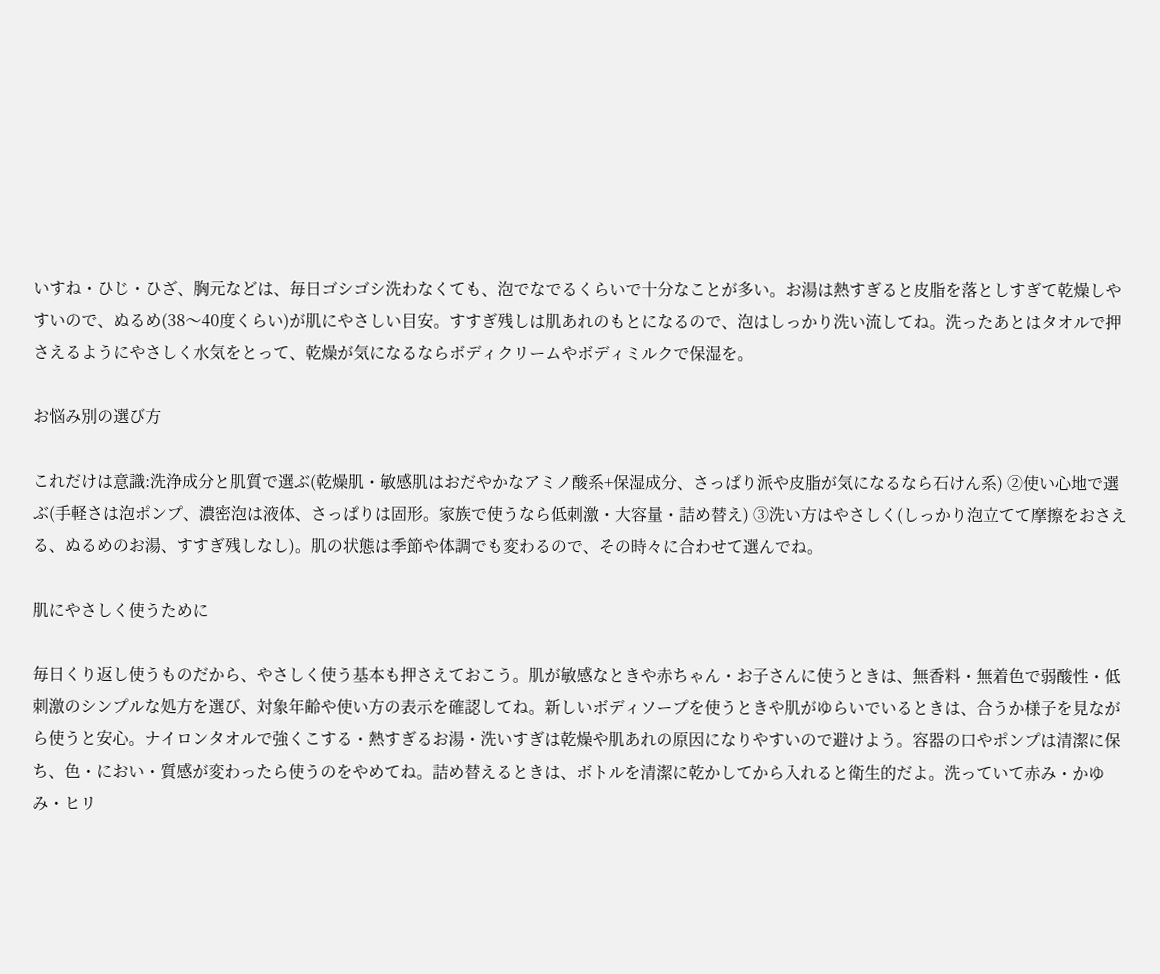いすね・ひじ・ひざ、胸元などは、毎日ゴシゴシ洗わなくても、泡でなでるくらいで十分なことが多い。お湯は熱すぎると皮脂を落としすぎて乾燥しやすいので、ぬるめ(38〜40度くらい)が肌にやさしい目安。すすぎ残しは肌あれのもとになるので、泡はしっかり洗い流してね。洗ったあとはタオルで押さえるようにやさしく水気をとって、乾燥が気になるならボディクリームやボディミルクで保湿を。

お悩み別の選び方

これだけは意識:洗浄成分と肌質で選ぶ(乾燥肌・敏感肌はおだやかなアミノ酸系+保湿成分、さっぱり派や皮脂が気になるなら石けん系) ②使い心地で選ぶ(手軽さは泡ポンプ、濃密泡は液体、さっぱりは固形。家族で使うなら低刺激・大容量・詰め替え) ③洗い方はやさしく(しっかり泡立てて摩擦をおさえる、ぬるめのお湯、すすぎ残しなし)。肌の状態は季節や体調でも変わるので、その時々に合わせて選んでね。

肌にやさしく使うために

毎日くり返し使うものだから、やさしく使う基本も押さえておこう。肌が敏感なときや赤ちゃん・お子さんに使うときは、無香料・無着色で弱酸性・低刺激のシンプルな処方を選び、対象年齢や使い方の表示を確認してね。新しいボディソープを使うときや肌がゆらいでいるときは、合うか様子を見ながら使うと安心。ナイロンタオルで強くこする・熱すぎるお湯・洗いすぎは乾燥や肌あれの原因になりやすいので避けよう。容器の口やポンプは清潔に保ち、色・におい・質感が変わったら使うのをやめてね。詰め替えるときは、ボトルを清潔に乾かしてから入れると衛生的だよ。洗っていて赤み・かゆみ・ヒリ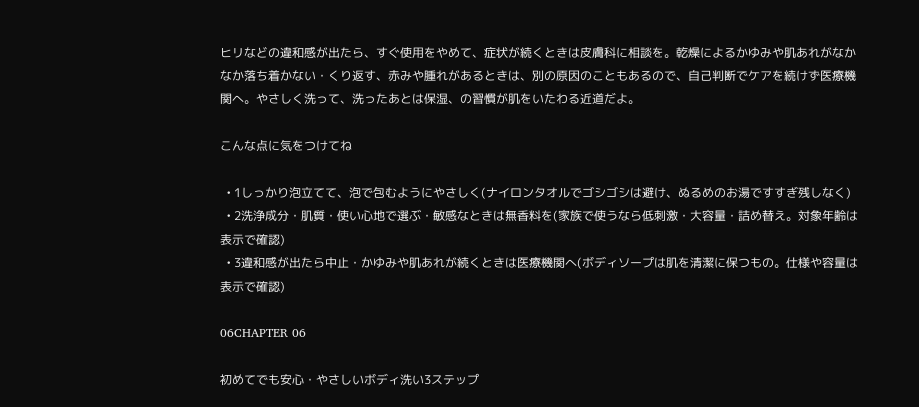ヒリなどの違和感が出たら、すぐ使用をやめて、症状が続くときは皮膚科に相談を。乾燥によるかゆみや肌あれがなかなか落ち着かない・くり返す、赤みや腫れがあるときは、別の原因のこともあるので、自己判断でケアを続けず医療機関へ。やさしく洗って、洗ったあとは保湿、の習慣が肌をいたわる近道だよ。

こんな点に気をつけてね

  • 1しっかり泡立てて、泡で包むようにやさしく(ナイロンタオルでゴシゴシは避け、ぬるめのお湯ですすぎ残しなく)
  • 2洗浄成分・肌質・使い心地で選ぶ・敏感なときは無香料を(家族で使うなら低刺激・大容量・詰め替え。対象年齢は表示で確認)
  • 3違和感が出たら中止・かゆみや肌あれが続くときは医療機関へ(ボディソープは肌を清潔に保つもの。仕様や容量は表示で確認)

06CHAPTER 06

初めてでも安心・やさしいボディ洗い3ステップ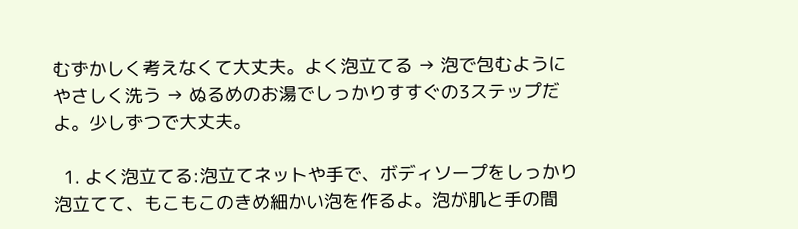むずかしく考えなくて大丈夫。よく泡立てる → 泡で包むようにやさしく洗う → ぬるめのお湯でしっかりすすぐの3ステップだよ。少しずつで大丈夫。

  1. よく泡立てる:泡立てネットや手で、ボディソープをしっかり泡立てて、もこもこのきめ細かい泡を作るよ。泡が肌と手の間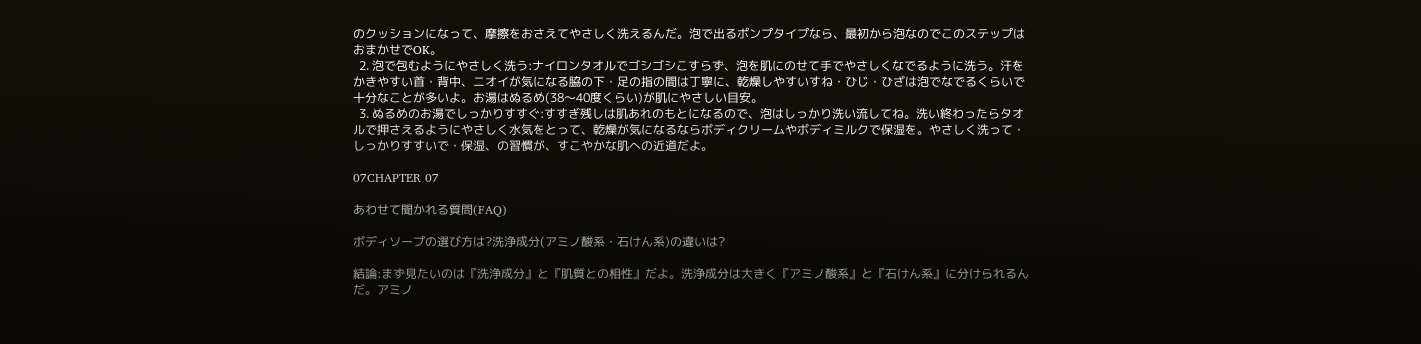のクッションになって、摩擦をおさえてやさしく洗えるんだ。泡で出るポンプタイプなら、最初から泡なのでこのステップはおまかせでOK。
  2. 泡で包むようにやさしく洗う:ナイロンタオルでゴシゴシこすらず、泡を肌にのせて手でやさしくなでるように洗う。汗をかきやすい首・背中、ニオイが気になる脇の下・足の指の間は丁寧に、乾燥しやすいすね・ひじ・ひざは泡でなでるくらいで十分なことが多いよ。お湯はぬるめ(38〜40度くらい)が肌にやさしい目安。
  3. ぬるめのお湯でしっかりすすぐ:すすぎ残しは肌あれのもとになるので、泡はしっかり洗い流してね。洗い終わったらタオルで押さえるようにやさしく水気をとって、乾燥が気になるならボディクリームやボディミルクで保湿を。やさしく洗って・しっかりすすいで・保湿、の習慣が、すこやかな肌への近道だよ。

07CHAPTER 07

あわせて聞かれる質問(FAQ)

ボディソープの選び方は?洗浄成分(アミノ酸系・石けん系)の違いは?

結論:まず見たいのは『洗浄成分』と『肌質との相性』だよ。洗浄成分は大きく『アミノ酸系』と『石けん系』に分けられるんだ。アミノ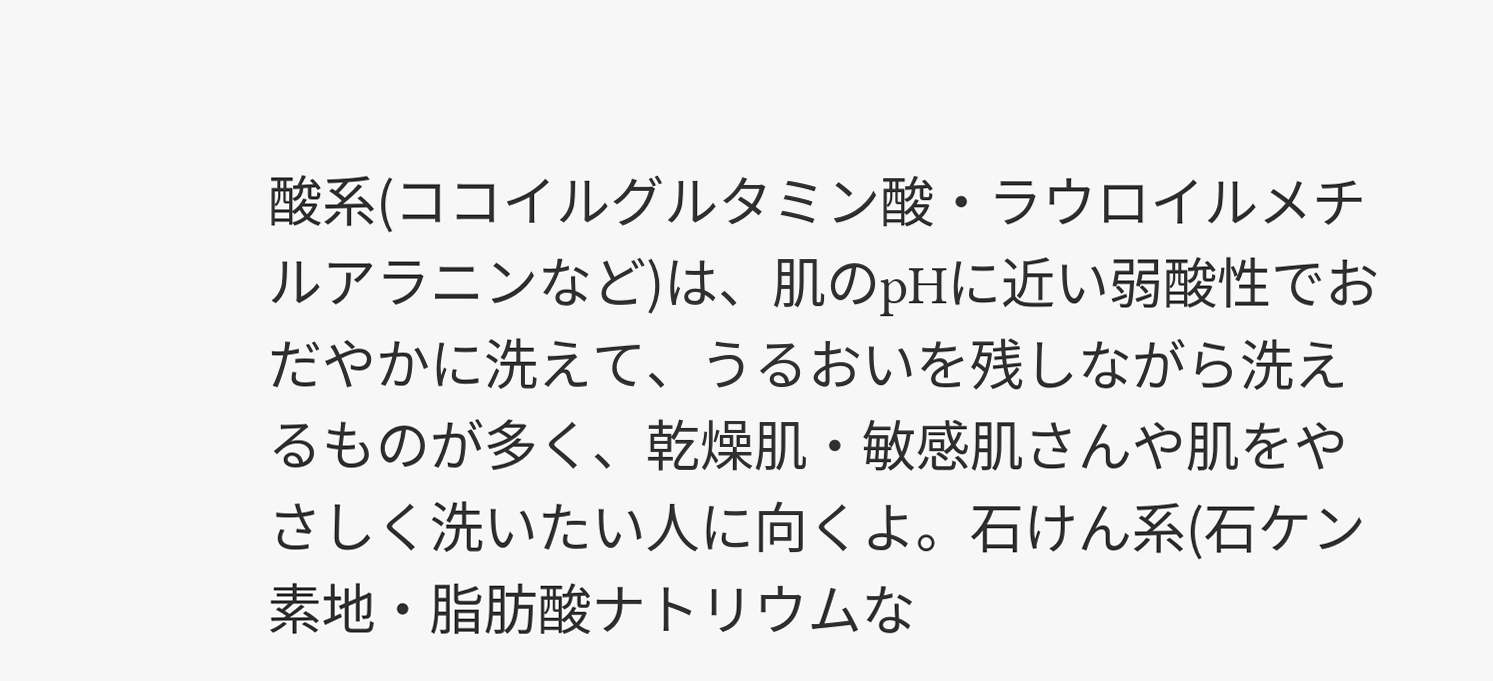酸系(ココイルグルタミン酸・ラウロイルメチルアラニンなど)は、肌のpHに近い弱酸性でおだやかに洗えて、うるおいを残しながら洗えるものが多く、乾燥肌・敏感肌さんや肌をやさしく洗いたい人に向くよ。石けん系(石ケン素地・脂肪酸ナトリウムな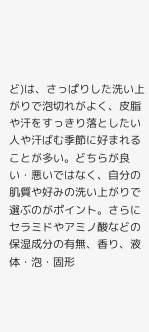ど)は、さっぱりした洗い上がりで泡切れがよく、皮脂や汗をすっきり落としたい人や汗ばむ季節に好まれることが多い。どちらが良い・悪いではなく、自分の肌質や好みの洗い上がりで選ぶのがポイント。さらにセラミドやアミノ酸などの保湿成分の有無、香り、液体・泡・固形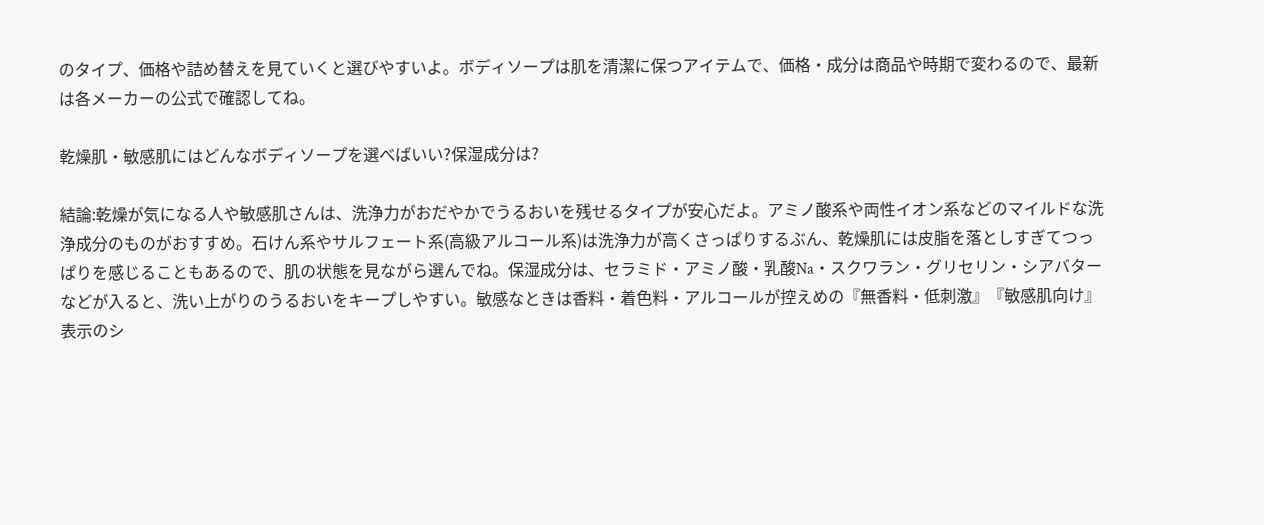のタイプ、価格や詰め替えを見ていくと選びやすいよ。ボディソープは肌を清潔に保つアイテムで、価格・成分は商品や時期で変わるので、最新は各メーカーの公式で確認してね。

乾燥肌・敏感肌にはどんなボディソープを選べばいい?保湿成分は?

結論:乾燥が気になる人や敏感肌さんは、洗浄力がおだやかでうるおいを残せるタイプが安心だよ。アミノ酸系や両性イオン系などのマイルドな洗浄成分のものがおすすめ。石けん系やサルフェート系(高級アルコール系)は洗浄力が高くさっぱりするぶん、乾燥肌には皮脂を落としすぎてつっぱりを感じることもあるので、肌の状態を見ながら選んでね。保湿成分は、セラミド・アミノ酸・乳酸Na・スクワラン・グリセリン・シアバターなどが入ると、洗い上がりのうるおいをキープしやすい。敏感なときは香料・着色料・アルコールが控えめの『無香料・低刺激』『敏感肌向け』表示のシ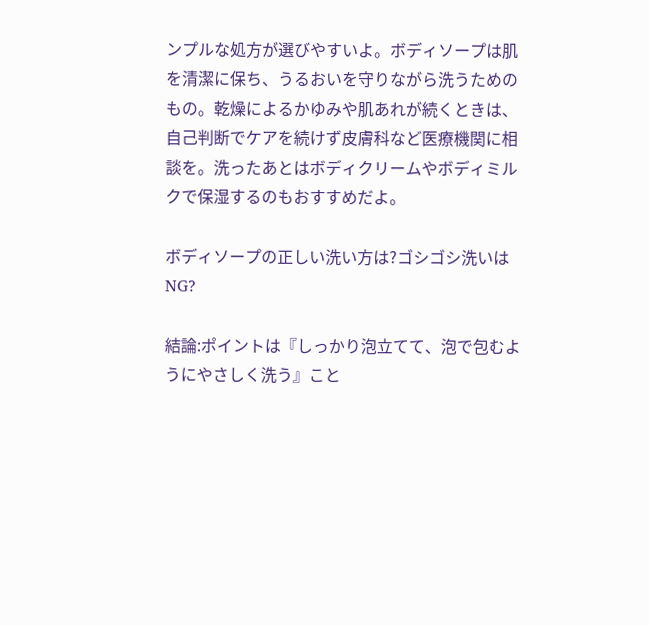ンプルな処方が選びやすいよ。ボディソープは肌を清潔に保ち、うるおいを守りながら洗うためのもの。乾燥によるかゆみや肌あれが続くときは、自己判断でケアを続けず皮膚科など医療機関に相談を。洗ったあとはボディクリームやボディミルクで保湿するのもおすすめだよ。

ボディソープの正しい洗い方は?ゴシゴシ洗いはNG?

結論:ポイントは『しっかり泡立てて、泡で包むようにやさしく洗う』こと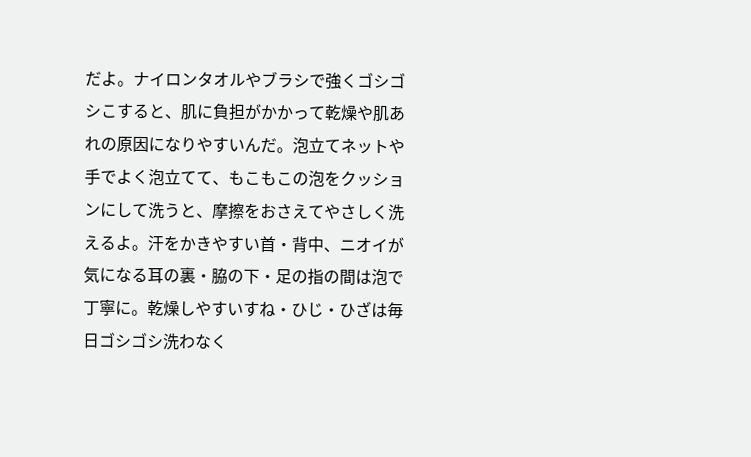だよ。ナイロンタオルやブラシで強くゴシゴシこすると、肌に負担がかかって乾燥や肌あれの原因になりやすいんだ。泡立てネットや手でよく泡立てて、もこもこの泡をクッションにして洗うと、摩擦をおさえてやさしく洗えるよ。汗をかきやすい首・背中、ニオイが気になる耳の裏・脇の下・足の指の間は泡で丁寧に。乾燥しやすいすね・ひじ・ひざは毎日ゴシゴシ洗わなく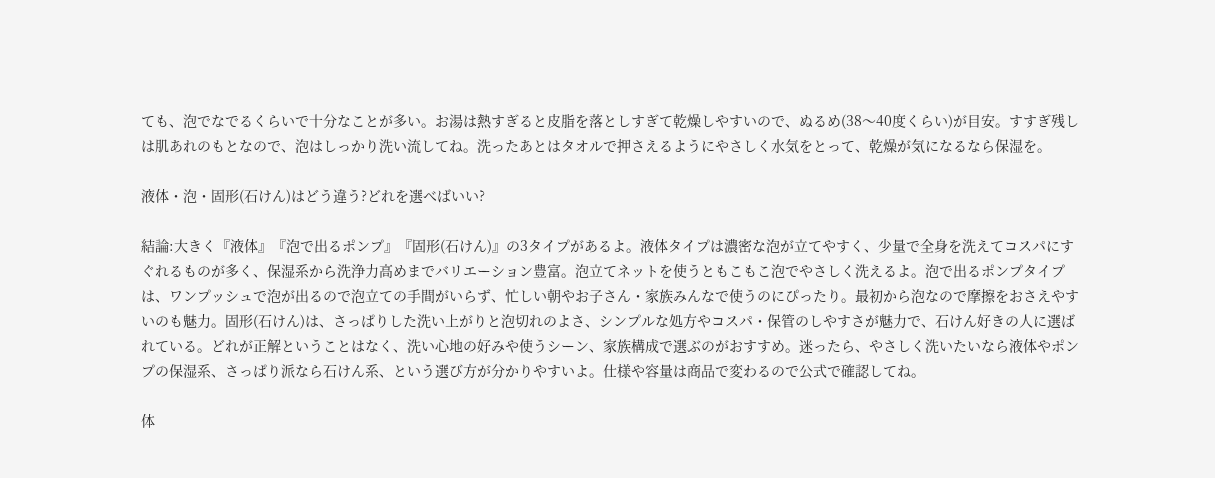ても、泡でなでるくらいで十分なことが多い。お湯は熱すぎると皮脂を落としすぎて乾燥しやすいので、ぬるめ(38〜40度くらい)が目安。すすぎ残しは肌あれのもとなので、泡はしっかり洗い流してね。洗ったあとはタオルで押さえるようにやさしく水気をとって、乾燥が気になるなら保湿を。

液体・泡・固形(石けん)はどう違う?どれを選べばいい?

結論:大きく『液体』『泡で出るポンプ』『固形(石けん)』の3タイプがあるよ。液体タイプは濃密な泡が立てやすく、少量で全身を洗えてコスパにすぐれるものが多く、保湿系から洗浄力高めまでバリエーション豊富。泡立てネットを使うともこもこ泡でやさしく洗えるよ。泡で出るポンプタイプは、ワンプッシュで泡が出るので泡立ての手間がいらず、忙しい朝やお子さん・家族みんなで使うのにぴったり。最初から泡なので摩擦をおさえやすいのも魅力。固形(石けん)は、さっぱりした洗い上がりと泡切れのよさ、シンプルな処方やコスパ・保管のしやすさが魅力で、石けん好きの人に選ばれている。どれが正解ということはなく、洗い心地の好みや使うシーン、家族構成で選ぶのがおすすめ。迷ったら、やさしく洗いたいなら液体やポンプの保湿系、さっぱり派なら石けん系、という選び方が分かりやすいよ。仕様や容量は商品で変わるので公式で確認してね。

体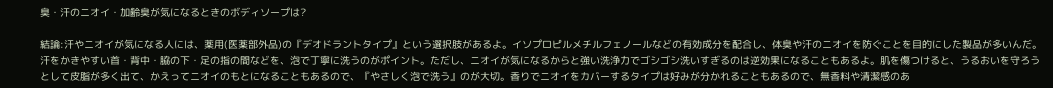臭・汗のニオイ・加齢臭が気になるときのボディソープは?

結論:汗やニオイが気になる人には、薬用(医薬部外品)の『デオドラントタイプ』という選択肢があるよ。イソプロピルメチルフェノールなどの有効成分を配合し、体臭や汗のニオイを防ぐことを目的にした製品が多いんだ。汗をかきやすい首・背中・脇の下・足の指の間などを、泡で丁寧に洗うのがポイント。ただし、ニオイが気になるからと強い洗浄力でゴシゴシ洗いすぎるのは逆効果になることもあるよ。肌を傷つけると、うるおいを守ろうとして皮脂が多く出て、かえってニオイのもとになることもあるので、『やさしく泡で洗う』のが大切。香りでニオイをカバーするタイプは好みが分かれることもあるので、無香料や清潔感のあ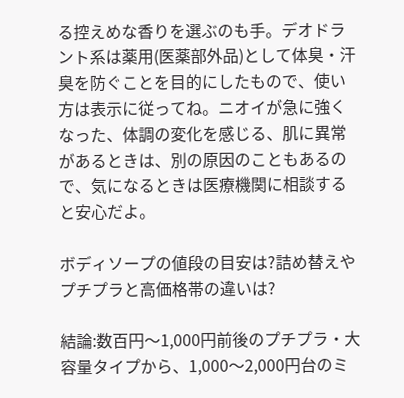る控えめな香りを選ぶのも手。デオドラント系は薬用(医薬部外品)として体臭・汗臭を防ぐことを目的にしたもので、使い方は表示に従ってね。ニオイが急に強くなった、体調の変化を感じる、肌に異常があるときは、別の原因のこともあるので、気になるときは医療機関に相談すると安心だよ。

ボディソープの値段の目安は?詰め替えやプチプラと高価格帯の違いは?

結論:数百円〜1,000円前後のプチプラ・大容量タイプから、1,000〜2,000円台のミ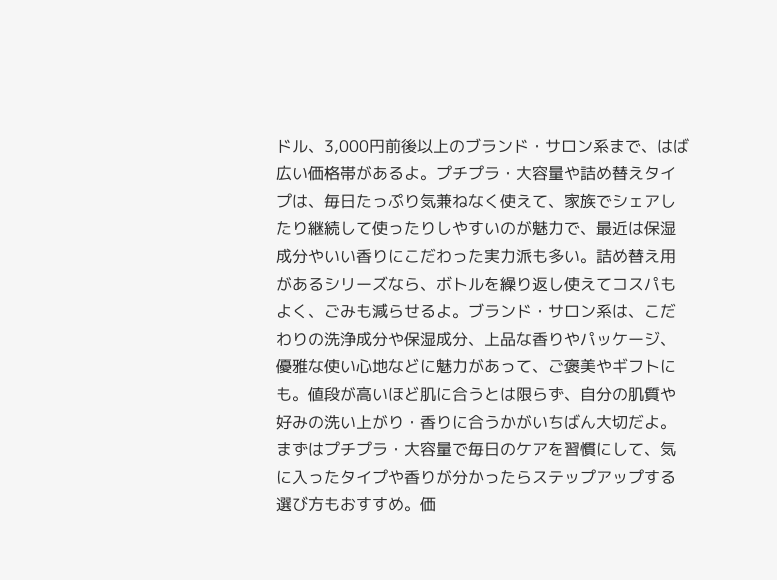ドル、3,000円前後以上のブランド・サロン系まで、はば広い価格帯があるよ。プチプラ・大容量や詰め替えタイプは、毎日たっぷり気兼ねなく使えて、家族でシェアしたり継続して使ったりしやすいのが魅力で、最近は保湿成分やいい香りにこだわった実力派も多い。詰め替え用があるシリーズなら、ボトルを繰り返し使えてコスパもよく、ごみも減らせるよ。ブランド・サロン系は、こだわりの洗浄成分や保湿成分、上品な香りやパッケージ、優雅な使い心地などに魅力があって、ご褒美やギフトにも。値段が高いほど肌に合うとは限らず、自分の肌質や好みの洗い上がり・香りに合うかがいちばん大切だよ。まずはプチプラ・大容量で毎日のケアを習慣にして、気に入ったタイプや香りが分かったらステップアップする選び方もおすすめ。価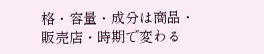格・容量・成分は商品・販売店・時期で変わる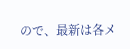ので、最新は各メ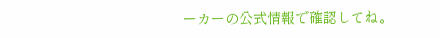ーカーの公式情報で確認してね。